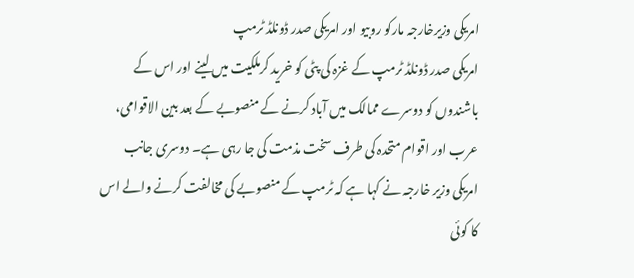امریکی وزیرخارجہ مارکو روبیو اور امریکی صدر ڈونلڈ ٹرمپ
امریکی صدر ڈونلڈ ٹرمپ کے غزہ کی پٹی کو خرید کرملکیت میں لینے اور اس کے باشندوں کو دوسرے ممالک میں آباد کرنے کے منصوبے کے بعد بین الاقوامی، عرب اور اقوام متحدہ کی طرف سخت مذمت کی جا رہی ہے۔ دوسری جانب امریکی وزیر خارجہ نے کہا ہے کہ ٹرمپ کے منصوبے کی مخالفت کرنے والے اس کا کوئی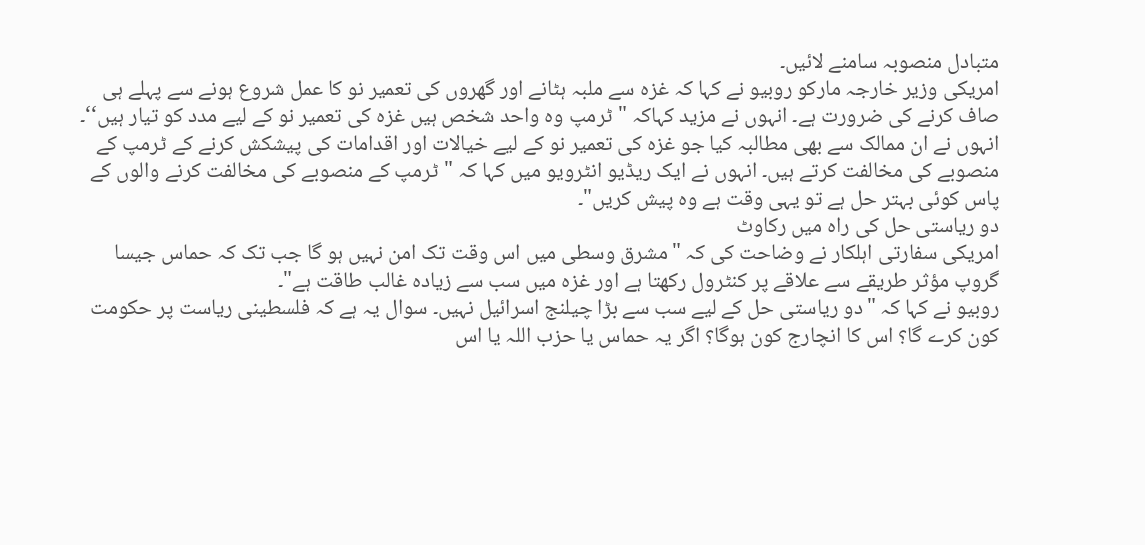متبادل منصوبہ سامنے لائیں۔
امریکی وزیر خارجہ مارکو روبیو نے کہا کہ غزہ سے ملبہ ہٹانے اور گھروں کی تعمیر نو کا عمل شروع ہونے سے پہلے ہی صاف کرنے کی ضرورت ہے۔ انہوں نے مزید کہاکہ "ٹرمپ وہ واحد شخص ہیں غزہ کی تعمیر نو کے لیے مدد کو تیار ہیں‘‘۔
انہوں نے ان ممالک سے بھی مطالبہ کیا جو غزہ کی تعمیر نو کے لیے خیالات اور اقدامات کی پیشکش کرنے کے ٹرمپ کے منصوبے کی مخالفت کرتے ہیں۔ انہوں نے ایک ریڈیو انٹرویو میں کہا کہ " ٹرمپ کے منصوبے کی مخالفت کرنے والوں کے پاس کوئی بہتر حل ہے تو یہی وقت ہے وہ پیش کریں"۔
دو ریاستی حل کی راہ میں رکاوٹ
امریکی سفارتی اہلکار نے وضاحت کی کہ "مشرق وسطی میں اس وقت تک امن نہیں ہو گا جب تک کہ حماس جیسا گروپ مؤثر طریقے سے علاقے پر کنٹرول رکھتا ہے اور غزہ میں سب سے زیادہ غالب طاقت ہے"۔
روبیو نے کہا کہ "دو ریاستی حل کے لیے سب سے بڑا چیلنج اسرائیل نہیں۔ سوال یہ ہے کہ فلسطینی ریاست پر حکومت کون کرے گا؟ اس کا انچارج کون ہوگا؟ اگر یہ حماس یا حزب اللہ یا اس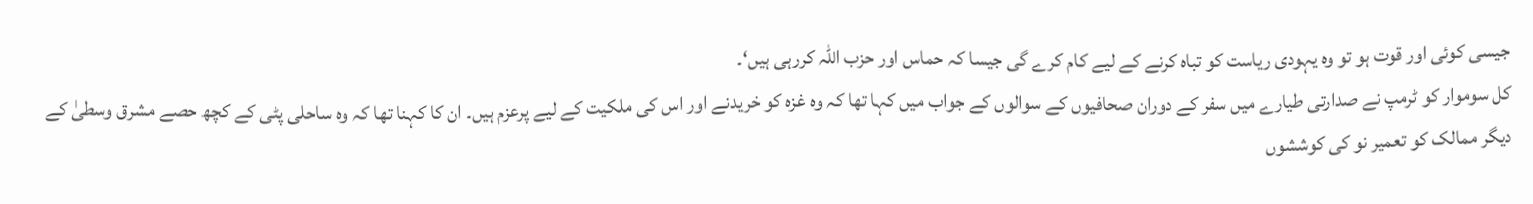جیسی کوئی اور قوت ہو تو وہ یہودی ریاست کو تباہ کرنے کے لیے کام کرے گی جیسا کہ حماس اور حزب اللہ کررہی ہیں‘۔
کل سوموار کو ٹرمپ نے صدارتی طیارے میں سفر کے دوران صحافیوں کے سوالوں کے جواب میں کہا تھا کہ وہ غزہ کو خریدنے اور اس کی ملکیت کے لیے پرعزم ہیں۔ ان کا کہنا تھا کہ وہ ساحلی پٹی کے کچھ حصے مشرق وسطیٰ کے دیگر ممالک کو تعمیر نو کی کوششوں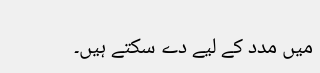میں مدد کے لیے دے سکتے ہیں۔